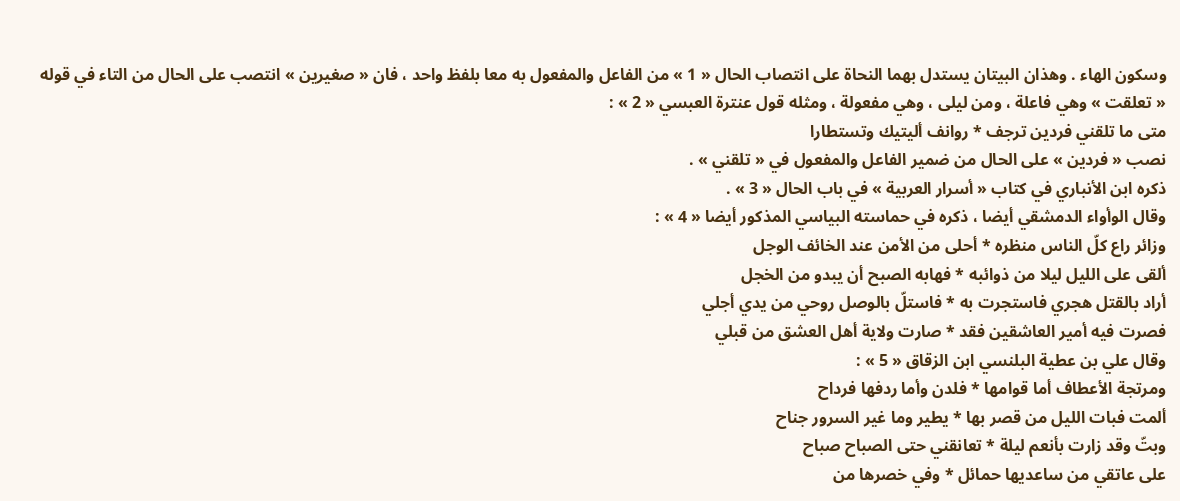وسكون الهاء . وهذان البيتان يستدل بهما النحاة على انتصاب الحال « 1 » من الفاعل والمفعول به معا بلفظ واحد ، فان « صغيرين » انتصب على الحال من التاء في قوله « تعلقت » وهي فاعلة ، ومن ليلى ، وهي مفعولة ، ومثله قول عنترة العبسي « 2 » :
متى ما تلقني فردين ترجف * روانف أليتيك وتستطارا
نصب « فردين » على الحال من ضمير الفاعل والمفعول في « تلقني » .
ذكره ابن الأنباري في كتاب « أسرار العربية » في باب الحال « 3 » .
وقال الوأواء الدمشقي أيضا ، ذكره في حماسته البياسي المذكور أيضا « 4 » :
وزائر راع كلّ الناس منظره * أحلى من الأمن عند الخائف الوجل
ألقى على الليل ليلا من ذوائبه * فهابه الصبح أن يبدو من الخجل
أراد بالقتل هجري فاستجرت به * فاستلّ بالوصل روحي من يدي أجلي
فصرت فيه أمير العاشقين فقد * صارت ولاية أهل العشق من قبلي
وقال علي بن عطية البلنسي ابن الزقاق « 5 » :
ومرتجة الأعطاف أما قوامها * فلدن وأما ردفها فرداح
ألمت فبات الليل من قصر بها * يطير وما غير السرور جناح
وبتّ وقد زارت بأنعم ليلة * تعانقني حتى الصباح صباح
على عاتقي من ساعديها حمائل * وفي خصرها من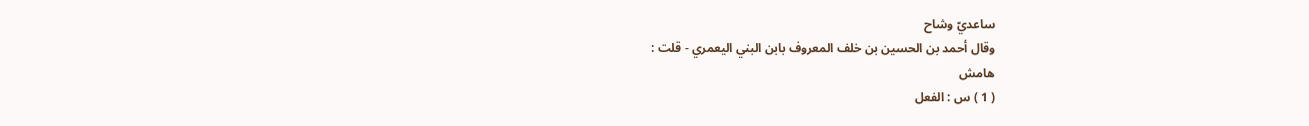ساعديّ وشاح
وقال أحمد بن الحسين بن خلف المعروف بابن البني اليعمري - قلت :
هامش
( 1 ) س : الفعل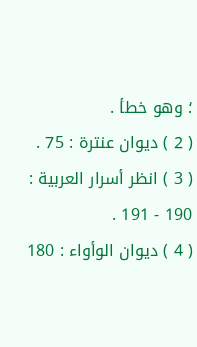؛ وهو خطأ .
( 2 ) ديوان عنترة : 75 .
( 3 ) انظر أسرار العربية : 190 - 191 .
( 4 ) ديوان الوأواء : 180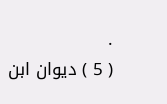.
( 5 ) ديوان ابن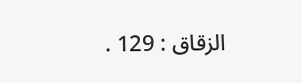الزقاق : 129 .